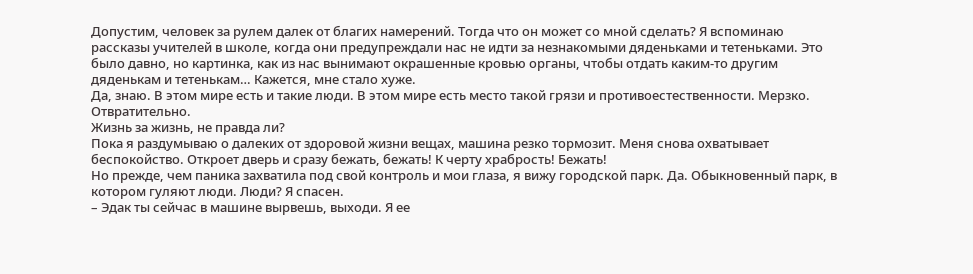Допустим, человек за рулем далек от благих намерений. Тогда что он может со мной сделать? Я вспоминаю рассказы учителей в школе, когда они предупреждали нас не идти за незнакомыми дяденьками и тетеньками. Это было давно, но картинка, как из нас вынимают окрашенные кровью органы, чтобы отдать каким-то другим дяденькам и тетенькам… Кажется, мне стало хуже.
Да, знаю. В этом мире есть и такие люди. В этом мире есть место такой грязи и противоестественности. Мерзко. Отвратительно.
Жизнь за жизнь, не правда ли?
Пока я раздумываю о далеких от здоровой жизни вещах, машина резко тормозит. Меня снова охватывает беспокойство. Откроет дверь и сразу бежать, бежать! К черту храбрость! Бежать!
Но прежде, чем паника захватила под свой контроль и мои глаза, я вижу городской парк. Да. Обыкновенный парк, в котором гуляют люди. Люди? Я спасен.
– Эдак ты сейчас в машине вырвешь, выходи. Я ее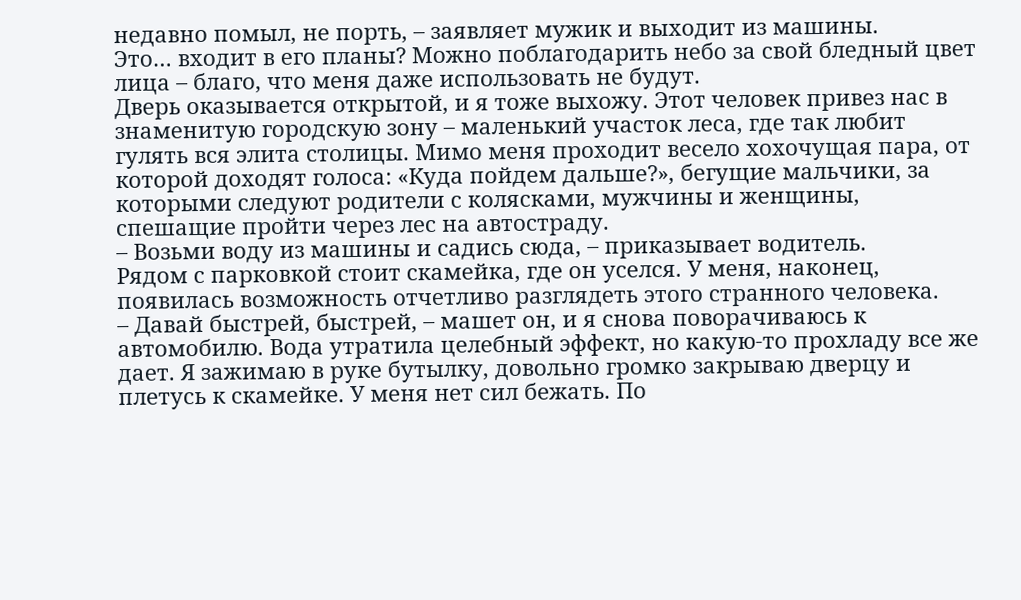недавно помыл, не порть, – заявляет мужик и выходит из машины.
Это… входит в его планы? Можно поблагодарить небо за свой бледный цвет лица – благо, что меня даже использовать не будут.
Дверь оказывается открытой, и я тоже выхожу. Этот человек привез нас в знаменитую городскую зону – маленький участок леса, где так любит гулять вся элита столицы. Мимо меня проходит весело хохочущая пара, от которой доходят голоса: «Куда пойдем дальше?», бегущие мальчики, за которыми следуют родители с колясками, мужчины и женщины, спешащие пройти через лес на автостраду.
– Возьми воду из машины и садись сюда, – приказывает водитель.
Рядом с парковкой стоит скамейка, где он уселся. У меня, наконец, появилась возможность отчетливо разглядеть этого странного человека.
– Давай быстрей, быстрей, – машет он, и я снова поворачиваюсь к автомобилю. Вода утратила целебный эффект, но какую-то прохладу все же дает. Я зажимаю в руке бутылку, довольно громко закрываю дверцу и плетусь к скамейке. У меня нет сил бежать. По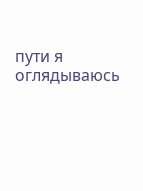пути я оглядываюсь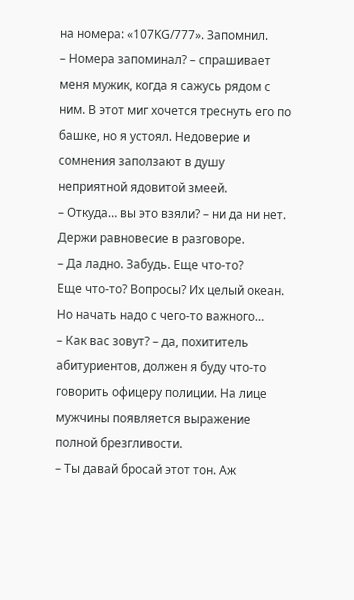на номера: «107KG/777». Запомнил.
– Номера запоминал? – спрашивает меня мужик, когда я сажусь рядом с ним. В этот миг хочется треснуть его по башке, но я устоял. Недоверие и сомнения заползают в душу неприятной ядовитой змеей.
– Откуда… вы это взяли? – ни да ни нет. Держи равновесие в разговоре.
– Да ладно. Забудь. Еще что-то?
Еще что-то? Вопросы? Их целый океан. Но начать надо с чего-то важного…
– Как вас зовут? – да, похититель абитуриентов, должен я буду что-то говорить офицеру полиции. На лице мужчины появляется выражение полной брезгливости.
– Ты давай бросай этот тон. Аж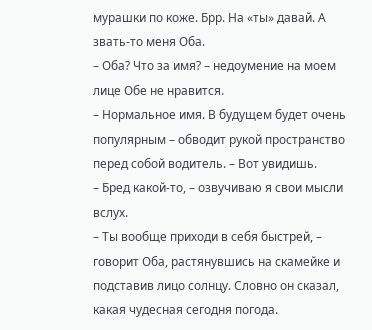мурашки по коже. Брр. На «ты» давай. А звать-то меня Оба.
– Оба? Что за имя? – недоумение на моем лице Обе не нравится.
– Нормальное имя. В будущем будет очень популярным – обводит рукой пространство перед собой водитель. – Вот увидишь.
– Бред какой-то, – озвучиваю я свои мысли вслух.
– Ты вообще приходи в себя быстрей, – говорит Оба, растянувшись на скамейке и подставив лицо солнцу. Словно он сказал, какая чудесная сегодня погода.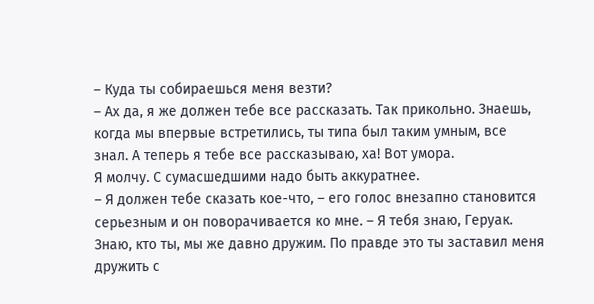– Куда ты собираешься меня везти?
– Ах да, я же должен тебе все рассказать. Так прикольно. Знаешь, когда мы впервые встретились, ты типа был таким умным, все знал. А теперь я тебе все рассказываю, ха! Вот умора.
Я молчу. С сумасшедшими надо быть аккуратнее.
– Я должен тебе сказать кое-что, – его голос внезапно становится серьезным и он поворачивается ко мне. – Я тебя знаю, Геруак. Знаю, кто ты, мы же давно дружим. По правде это ты заставил меня дружить с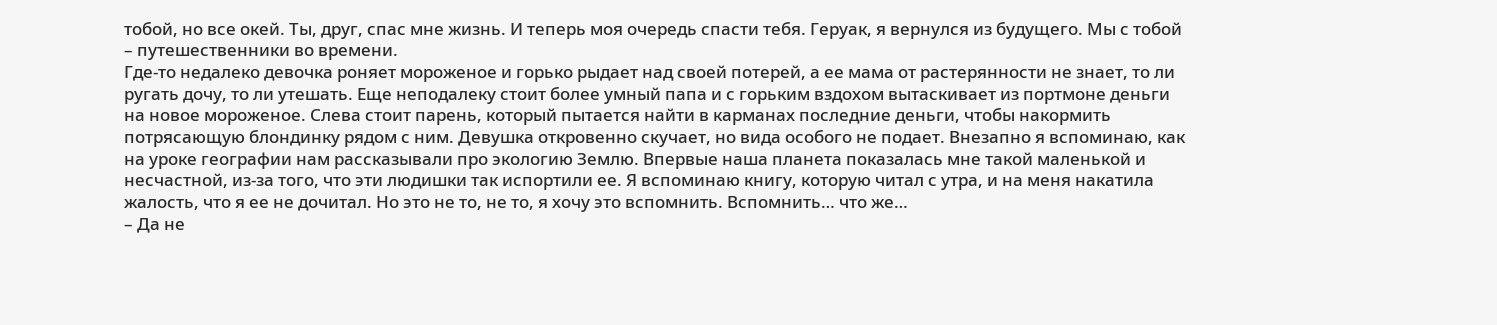тобой, но все окей. Ты, друг, спас мне жизнь. И теперь моя очередь спасти тебя. Геруак, я вернулся из будущего. Мы с тобой – путешественники во времени.
Где-то недалеко девочка роняет мороженое и горько рыдает над своей потерей, а ее мама от растерянности не знает, то ли ругать дочу, то ли утешать. Еще неподалеку стоит более умный папа и с горьким вздохом вытаскивает из портмоне деньги на новое мороженое. Слева стоит парень, который пытается найти в карманах последние деньги, чтобы накормить потрясающую блондинку рядом с ним. Девушка откровенно скучает, но вида особого не подает. Внезапно я вспоминаю, как на уроке географии нам рассказывали про экологию Землю. Впервые наша планета показалась мне такой маленькой и несчастной, из-за того, что эти людишки так испортили ее. Я вспоминаю книгу, которую читал с утра, и на меня накатила жалость, что я ее не дочитал. Но это не то, не то, я хочу это вспомнить. Вспомнить… что же…
– Да не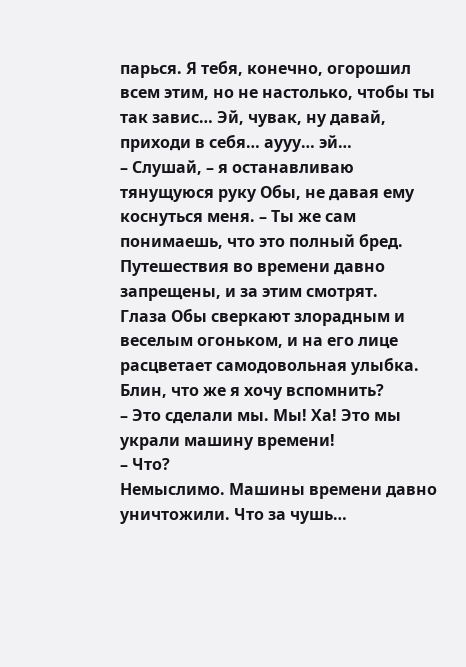парься. Я тебя, конечно, огорошил всем этим, но не настолько, чтобы ты так завис… Эй, чувак, ну давай, приходи в себя… аууу… эй…
– Слушай, – я останавливаю тянущуюся руку Обы, не давая ему коснуться меня. – Ты же сам понимаешь, что это полный бред. Путешествия во времени давно запрещены, и за этим смотрят.
Глаза Обы сверкают злорадным и веселым огоньком, и на его лице расцветает самодовольная улыбка. Блин, что же я хочу вспомнить?
– Это сделали мы. Мы! Ха! Это мы украли машину времени!
– Что?
Немыслимо. Машины времени давно уничтожили. Что за чушь…